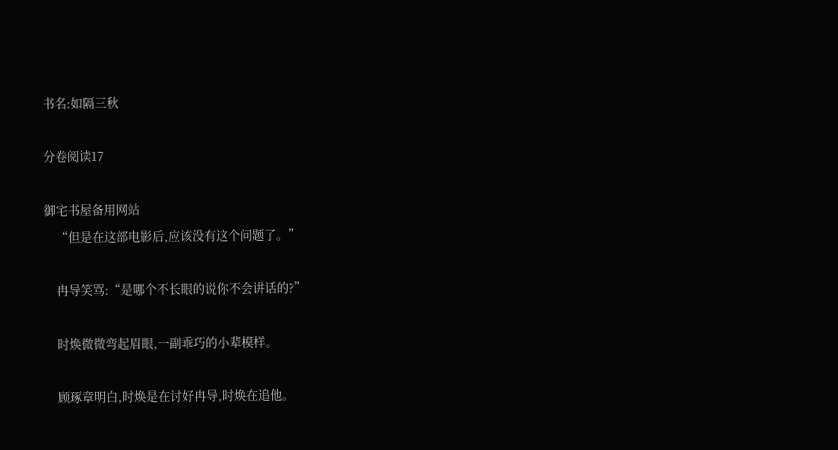书名:如隔三秋

分卷阅读17

御宅书屋备用网站
    “但是在这部电影后,应该没有这个问题了。”

    冉导笑骂:“是哪个不长眼的说你不会讲话的?”

    时焕微微弯起眉眼,一副乖巧的小辈模样。

    顾琢章明白,时焕是在讨好冉导,时焕在追他。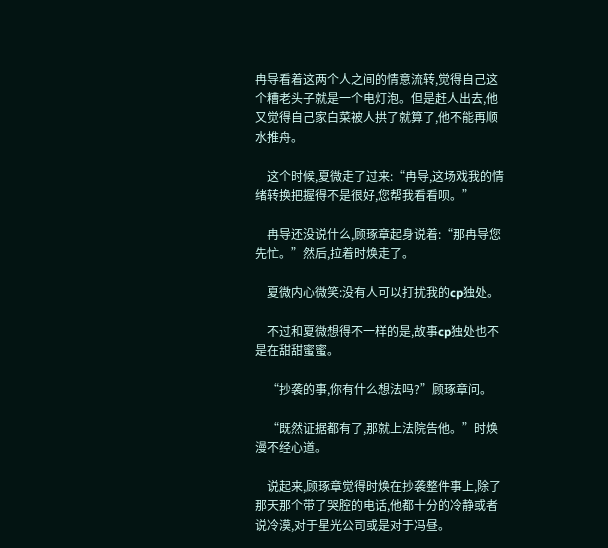冉导看着这两个人之间的情意流转,觉得自己这个糟老头子就是一个电灯泡。但是赶人出去,他又觉得自己家白菜被人拱了就算了,他不能再顺水推舟。

    这个时候,夏微走了过来:“冉导,这场戏我的情绪转换把握得不是很好,您帮我看看呗。”

    冉导还没说什么,顾琢章起身说着:“那冉导您先忙。”然后,拉着时焕走了。

    夏微内心微笑:没有人可以打扰我的cp独处。

    不过和夏微想得不一样的是,故事cp独处也不是在甜甜蜜蜜。

    “抄袭的事,你有什么想法吗?”顾琢章问。

    “既然证据都有了,那就上法院告他。”时焕漫不经心道。

    说起来,顾琢章觉得时焕在抄袭整件事上,除了那天那个带了哭腔的电话,他都十分的冷静或者说冷漠,对于星光公司或是对于冯昼。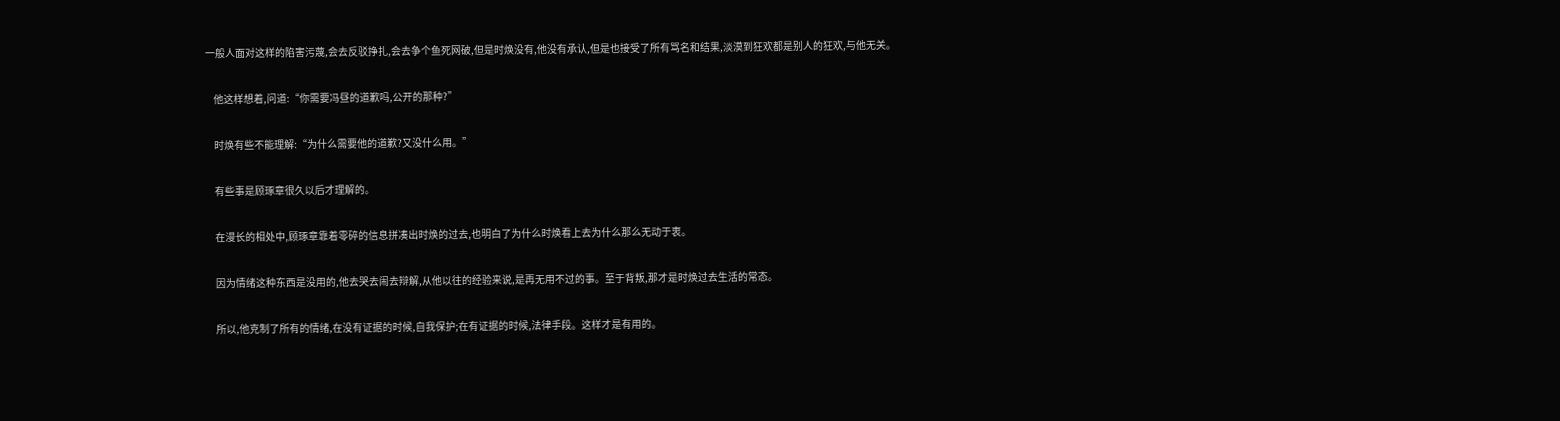一般人面对这样的陷害污蔑,会去反驳挣扎,会去争个鱼死网破,但是时焕没有,他没有承认,但是也接受了所有骂名和结果,淡漠到狂欢都是别人的狂欢,与他无关。

    他这样想着,问道:“你需要冯昼的道歉吗,公开的那种?”

    时焕有些不能理解:“为什么需要他的道歉?又没什么用。”

    有些事是顾琢章很久以后才理解的。

    在漫长的相处中,顾琢章靠着零碎的信息拼凑出时焕的过去,也明白了为什么时焕看上去为什么那么无动于衷。

    因为情绪这种东西是没用的,他去哭去闹去辩解,从他以往的经验来说,是再无用不过的事。至于背叛,那才是时焕过去生活的常态。

    所以,他克制了所有的情绪,在没有证据的时候,自我保护;在有证据的时候,法律手段。这样才是有用的。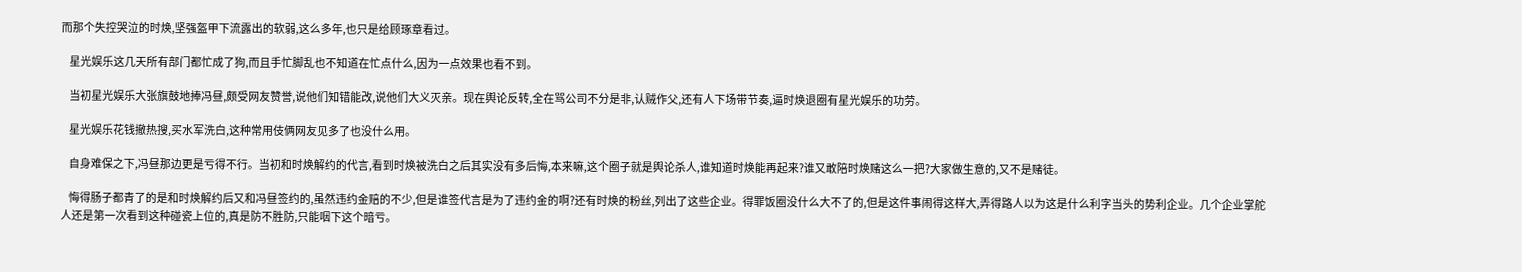而那个失控哭泣的时焕,坚强盔甲下流露出的软弱,这么多年,也只是给顾琢章看过。

    星光娱乐这几天所有部门都忙成了狗,而且手忙脚乱也不知道在忙点什么,因为一点效果也看不到。

    当初星光娱乐大张旗鼓地捧冯昼,颇受网友赞誉,说他们知错能改,说他们大义灭亲。现在舆论反转,全在骂公司不分是非,认贼作父,还有人下场带节奏,逼时焕退圈有星光娱乐的功劳。

    星光娱乐花钱撤热搜,买水军洗白,这种常用伎俩网友见多了也没什么用。

    自身难保之下,冯昼那边更是亏得不行。当初和时焕解约的代言,看到时焕被洗白之后其实没有多后悔,本来嘛,这个圈子就是舆论杀人,谁知道时焕能再起来?谁又敢陪时焕赌这么一把?大家做生意的,又不是赌徒。

    悔得肠子都青了的是和时焕解约后又和冯昼签约的,虽然违约金赔的不少,但是谁签代言是为了违约金的啊?还有时焕的粉丝,列出了这些企业。得罪饭圈没什么大不了的,但是这件事闹得这样大,弄得路人以为这是什么利字当头的势利企业。几个企业掌舵人还是第一次看到这种碰瓷上位的,真是防不胜防,只能咽下这个暗亏。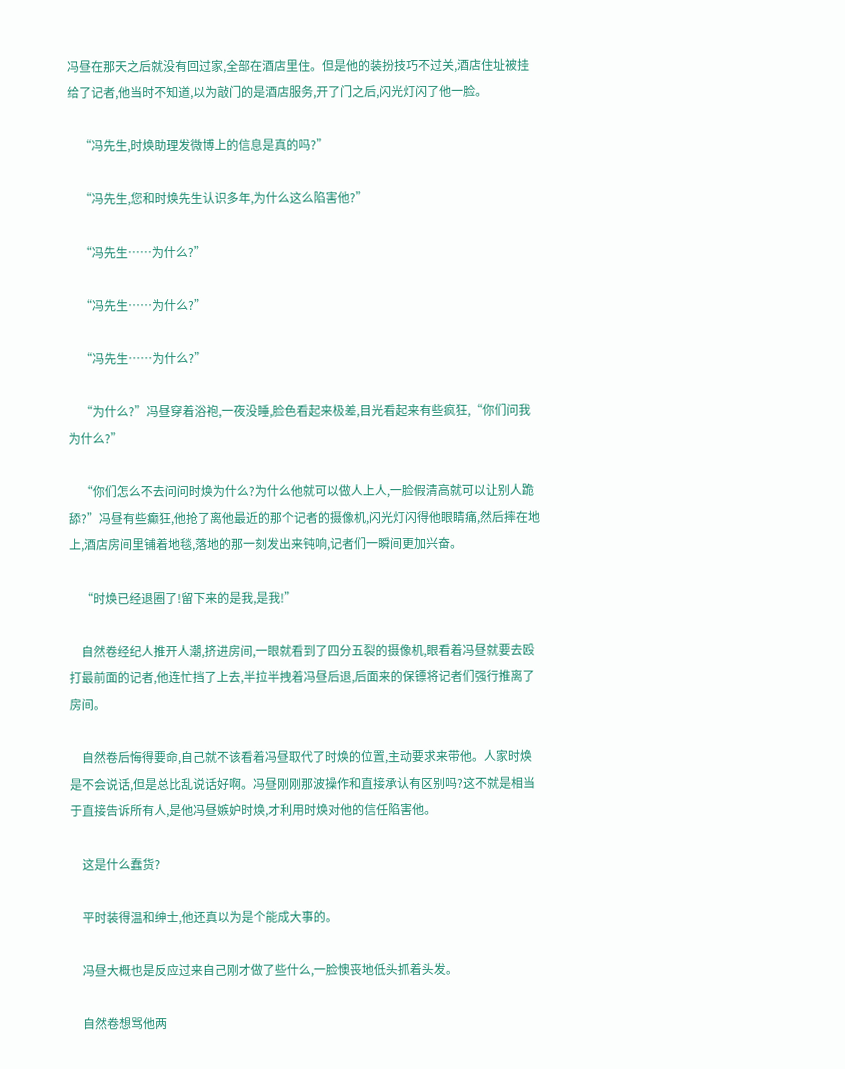冯昼在那天之后就没有回过家,全部在酒店里住。但是他的装扮技巧不过关,酒店住址被挂给了记者,他当时不知道,以为敲门的是酒店服务,开了门之后,闪光灯闪了他一脸。

    “冯先生,时焕助理发微博上的信息是真的吗?”

    “冯先生,您和时焕先生认识多年,为什么这么陷害他?”

    “冯先生……为什么?”

    “冯先生……为什么?”

    “冯先生……为什么?”

    “为什么?”冯昼穿着浴袍,一夜没睡,脸色看起来极差,目光看起来有些疯狂,“你们问我为什么?”

    “你们怎么不去问问时焕为什么?为什么他就可以做人上人,一脸假清高就可以让别人跪舔?”冯昼有些癫狂,他抢了离他最近的那个记者的摄像机,闪光灯闪得他眼睛痛,然后摔在地上,酒店房间里铺着地毯,落地的那一刻发出来钝响,记者们一瞬间更加兴奋。

    “时焕已经退圈了!留下来的是我,是我!”

    自然卷经纪人推开人潮,挤进房间,一眼就看到了四分五裂的摄像机,眼看着冯昼就要去殴打最前面的记者,他连忙挡了上去,半拉半拽着冯昼后退,后面来的保镖将记者们强行推离了房间。

    自然卷后悔得要命,自己就不该看着冯昼取代了时焕的位置,主动要求来带他。人家时焕是不会说话,但是总比乱说话好啊。冯昼刚刚那波操作和直接承认有区别吗?这不就是相当于直接告诉所有人,是他冯昼嫉妒时焕,才利用时焕对他的信任陷害他。

    这是什么蠢货?

    平时装得温和绅士,他还真以为是个能成大事的。

    冯昼大概也是反应过来自己刚才做了些什么,一脸懊丧地低头抓着头发。

    自然卷想骂他两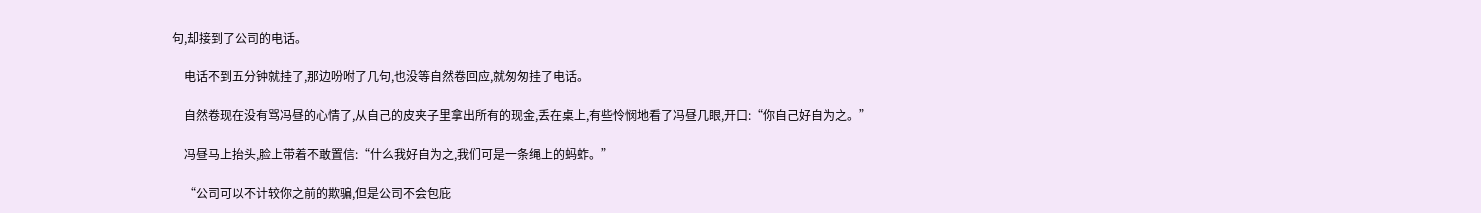句,却接到了公司的电话。

    电话不到五分钟就挂了,那边吩咐了几句,也没等自然卷回应,就匆匆挂了电话。

    自然卷现在没有骂冯昼的心情了,从自己的皮夹子里拿出所有的现金,丢在桌上,有些怜悯地看了冯昼几眼,开口:“你自己好自为之。”

    冯昼马上抬头,脸上带着不敢置信:“什么我好自为之,我们可是一条绳上的蚂蚱。”

    “公司可以不计较你之前的欺骗,但是公司不会包庇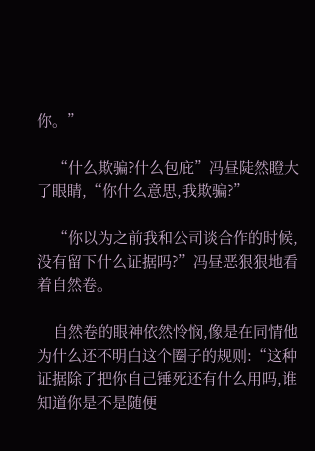你。”

    “什么欺骗?什么包庇”冯昼陡然瞪大了眼睛,“你什么意思,我欺骗?”

    “你以为之前我和公司谈合作的时候,没有留下什么证据吗?”冯昼恶狠狠地看着自然卷。

    自然卷的眼神依然怜悯,像是在同情他为什么还不明白这个圈子的规则:“这种证据除了把你自己锤死还有什么用吗,谁知道你是不是随便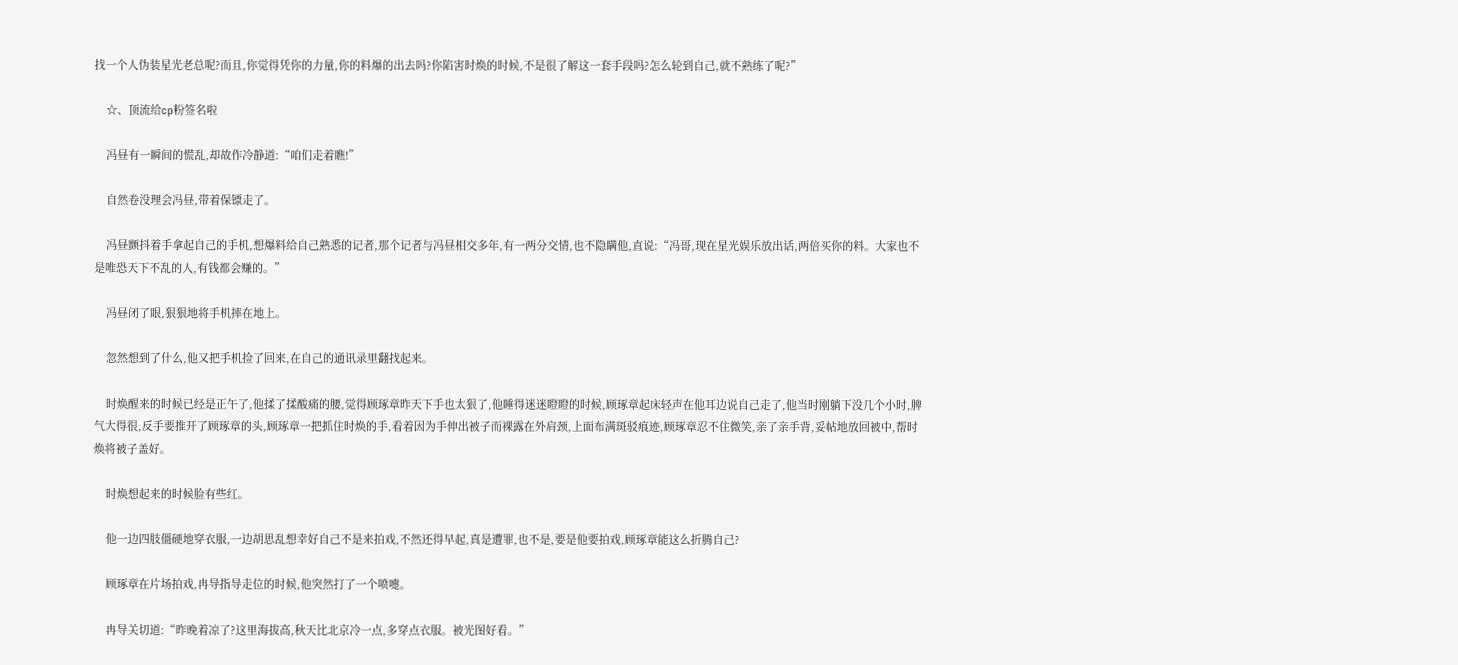找一个人伪装星光老总呢?而且,你觉得凭你的力量,你的料爆的出去吗?你陷害时焕的时候,不是很了解这一套手段吗?怎么轮到自己,就不熟练了呢?”

    ☆、顶流给cp粉签名啦

    冯昼有一瞬间的慌乱,却故作冷静道:“咱们走着瞧!”

    自然卷没理会冯昼,带着保镖走了。

    冯昼颤抖着手拿起自己的手机,想爆料给自己熟悉的记者,那个记者与冯昼相交多年,有一两分交情,也不隐瞒他,直说:“冯哥,现在星光娱乐放出话,两倍买你的料。大家也不是唯恐天下不乱的人,有钱都会赚的。”

    冯昼闭了眼,狠狠地将手机摔在地上。

    忽然想到了什么,他又把手机捡了回来,在自己的通讯录里翻找起来。

    时焕醒来的时候已经是正午了,他揉了揉酸痛的腰,觉得顾琢章昨天下手也太狠了,他睡得迷迷瞪瞪的时候,顾琢章起床轻声在他耳边说自己走了,他当时刚躺下没几个小时,脾气大得很,反手要推开了顾琢章的头,顾琢章一把抓住时焕的手,看着因为手伸出被子而裸露在外肩颈,上面布满斑驳痕迹,顾琢章忍不住微笑,亲了亲手背,妥帖地放回被中,帮时焕将被子盖好。

    时焕想起来的时候脸有些红。

    他一边四肢僵硬地穿衣服,一边胡思乱想幸好自己不是来拍戏,不然还得早起,真是遭罪,也不是,要是他要拍戏,顾琢章能这么折腾自己?

    顾琢章在片场拍戏,冉导指导走位的时候,他突然打了一个喷嚏。

    冉导关切道:“昨晚着凉了?这里海拔高,秋天比北京冷一点,多穿点衣服。被光图好看。”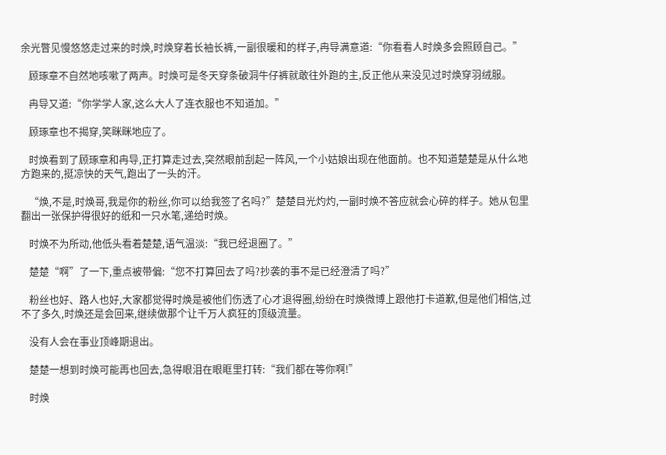余光瞥见慢悠悠走过来的时焕,时焕穿着长袖长裤,一副很暖和的样子,冉导满意道:“你看看人时焕多会照顾自己。”

    顾琢章不自然地咳嗽了两声。时焕可是冬天穿条破洞牛仔裤就敢往外跑的主,反正他从来没见过时焕穿羽绒服。

    冉导又道:“你学学人家,这么大人了连衣服也不知道加。”

    顾琢章也不揭穿,笑眯眯地应了。

    时焕看到了顾琢章和冉导,正打算走过去,突然眼前刮起一阵风,一个小姑娘出现在他面前。也不知道楚楚是从什么地方跑来的,挺凉快的天气,跑出了一头的汗。

    “焕,不是,时焕哥,我是你的粉丝,你可以给我签了名吗?”楚楚目光灼灼,一副时焕不答应就会心碎的样子。她从包里翻出一张保护得很好的纸和一只水笔,递给时焕。

    时焕不为所动,他低头看着楚楚,语气温淡:“我已经退圈了。”

    楚楚“啊”了一下,重点被带偏:“您不打算回去了吗?抄袭的事不是已经澄清了吗?”

    粉丝也好、路人也好,大家都觉得时焕是被他们伤透了心才退得圈,纷纷在时焕微博上跟他打卡道歉,但是他们相信,过不了多久,时焕还是会回来,继续做那个让千万人疯狂的顶级流量。

    没有人会在事业顶峰期退出。

    楚楚一想到时焕可能再也回去,急得眼泪在眼眶里打转:“我们都在等你啊!”

    时焕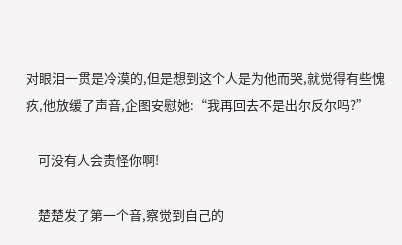对眼泪一贯是冷漠的,但是想到这个人是为他而哭,就觉得有些愧疚,他放缓了声音,企图安慰她:“我再回去不是出尔反尔吗?”

    可没有人会责怪你啊!

    楚楚发了第一个音,察觉到自己的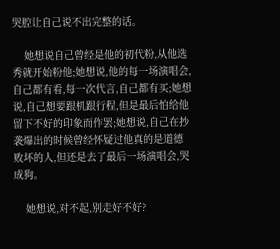哭腔让自己说不出完整的话。

    她想说自己曾经是他的初代粉,从他选秀就开始粉他;她想说,他的每一场演唱会,自己都有看,每一次代言,自己都有买;她想说,自己想要跟机跟行程,但是最后怕给他留下不好的印象而作罢;她想说,自己在抄袭爆出的时候曾经怀疑过他真的是道德败坏的人,但还是去了最后一场演唱会,哭成狗。

    她想说,对不起,别走好不好?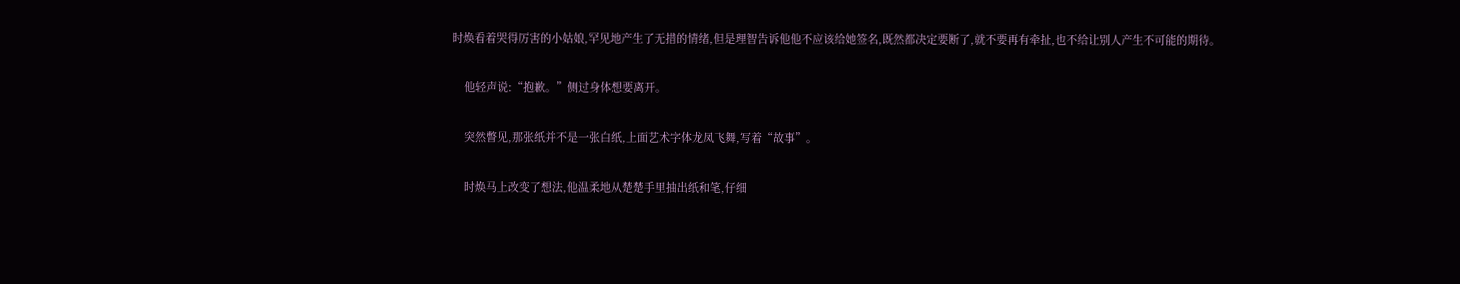时焕看着哭得厉害的小姑娘,罕见地产生了无措的情绪,但是理智告诉他他不应该给她签名,既然都决定要断了,就不要再有牵扯,也不给让别人产生不可能的期待。

    他轻声说:“抱歉。”侧过身体想要离开。

    突然瞥见,那张纸并不是一张白纸,上面艺术字体龙凤飞舞,写着“故事”。

    时焕马上改变了想法,他温柔地从楚楚手里抽出纸和笔,仔细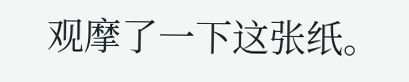观摩了一下这张纸。